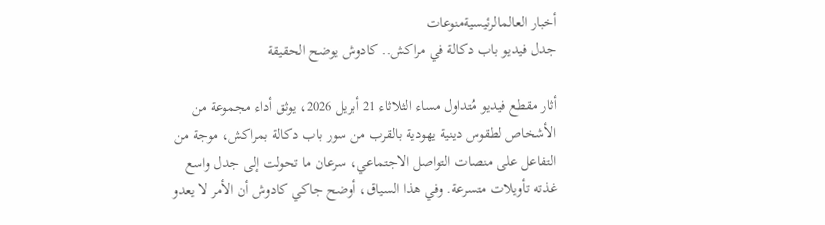أخبار العالمالرئيسيةمنوعات
جدل فيديو باب دكالة في مراكش.. كادوش يوضح الحقيقة

أثار مقطع فيديو مُتداول مساء الثلاثاء 21 أبريل 2026، يوثق أداء مجموعة من الأشخاص لطقوس دينية يهودية بالقرب من سور باب دكالة بمراكش، موجة من التفاعل على منصات التواصل الاجتماعي، سرعان ما تحولت إلى جدل واسع غذته تأويلات متسرعة. وفي هذا السياق، أوضح جاكي كادوش أن الأمر لا يعدو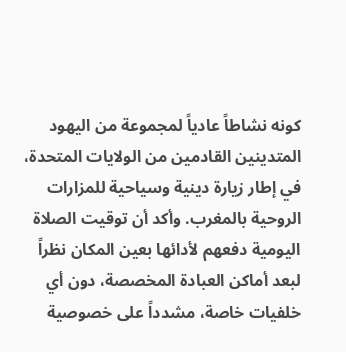كونه نشاطاً عادياً لمجموعة من اليهود المتدينين القادمين من الولايات المتحدة، في إطار زيارة دينية وسياحية للمزارات الروحية بالمغرب. وأكد أن توقيت الصلاة اليومية دفعهم لأدائها بعين المكان نظراً لبعد أماكن العبادة المخصصة، دون أي خلفيات خاصة، مشدداً على خصوصية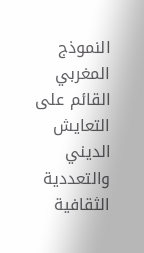النموذج المغربي القائم على التعايش الديني والتعددية الثقافية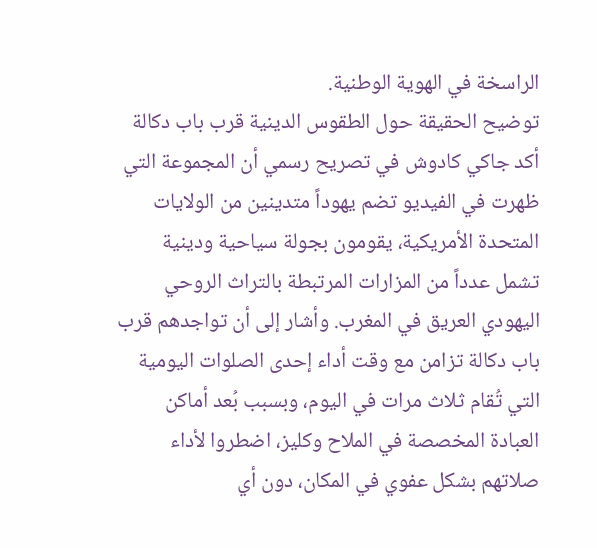الراسخة في الهوية الوطنية.
توضيح الحقيقة حول الطقوس الدينية قرب باب دكالة
أكد جاكي كادوش في تصريح رسمي أن المجموعة التي ظهرت في الفيديو تضم يهوداً متدينين من الولايات المتحدة الأمريكية، يقومون بجولة سياحية ودينية تشمل عدداً من المزارات المرتبطة بالتراث الروحي اليهودي العريق في المغرب. وأشار إلى أن تواجدهم قرب باب دكالة تزامن مع وقت أداء إحدى الصلوات اليومية التي تُقام ثلاث مرات في اليوم، وبسبب بُعد أماكن العبادة المخصصة في الملاح وكليز، اضطروا لأداء صلاتهم بشكل عفوي في المكان، دون أي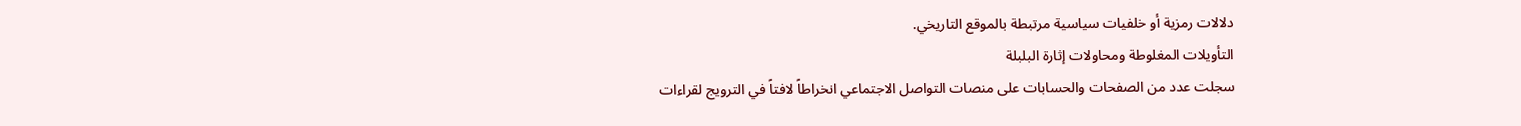دلالات رمزية أو خلفيات سياسية مرتبطة بالموقع التاريخي.
التأويلات المغلوطة ومحاولات إثارة البلبلة
سجلت عدد من الصفحات والحسابات على منصات التواصل الاجتماعي انخراطاً لافتاً في الترويج لقراءات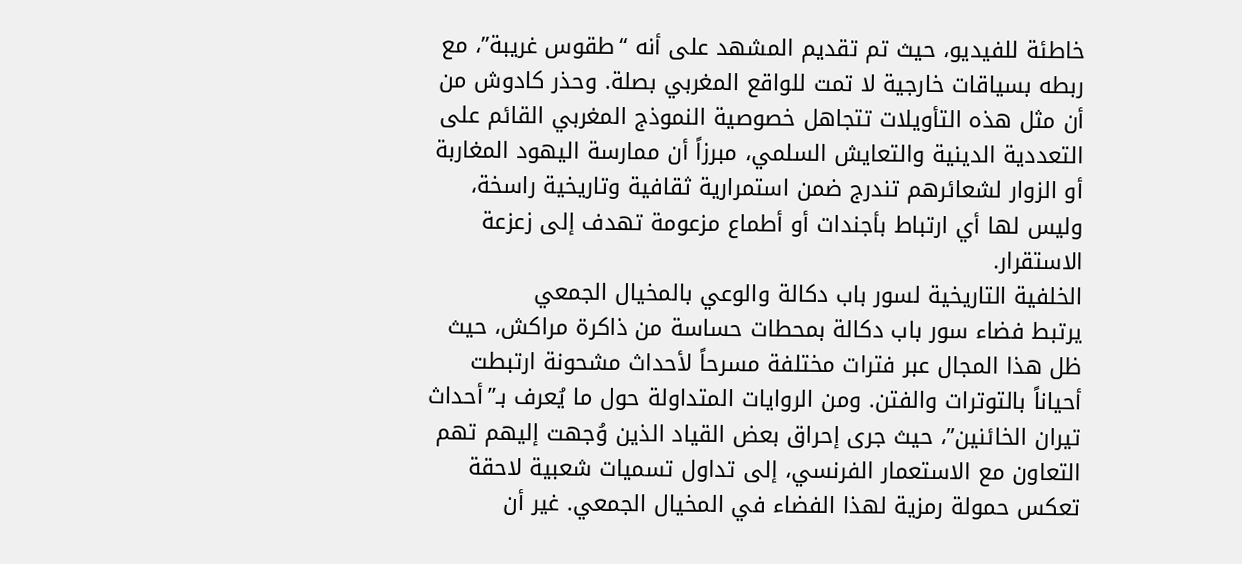خاطئة للفيديو، حيث تم تقديم المشهد على أنه “طقوس غريبة”، مع ربطه بسياقات خارجية لا تمت للواقع المغربي بصلة. وحذر كادوش من أن مثل هذه التأويلات تتجاهل خصوصية النموذج المغربي القائم على التعددية الدينية والتعايش السلمي، مبرزاً أن ممارسة اليهود المغاربة أو الزوار لشعائرهم تندرج ضمن استمرارية ثقافية وتاريخية راسخة، وليس لها أي ارتباط بأجندات أو أطماع مزعومة تهدف إلى زعزعة الاستقرار.
الخلفية التاريخية لسور باب دكالة والوعي بالمخيال الجمعي
يرتبط فضاء سور باب دكالة بمحطات حساسة من ذاكرة مراكش، حيث ظل هذا المجال عبر فترات مختلفة مسرحاً لأحداث مشحونة ارتبطت أحياناً بالتوترات والفتن. ومن الروايات المتداولة حول ما يُعرف بـ”أحداث تيران الخائنين”، حيث جرى إحراق بعض القياد الذين وُجهت إليهم تهم التعاون مع الاستعمار الفرنسي، إلى تداول تسميات شعبية لاحقة تعكس حمولة رمزية لهذا الفضاء في المخيال الجمعي. غير أن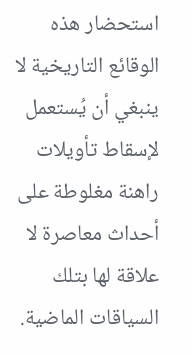استحضار هذه الوقائع التاريخية لا ينبغي أن يُستعمل لإسقاط تأويلات راهنة مغلوطة على أحداث معاصرة لا علاقة لها بتلك السياقات الماضية.